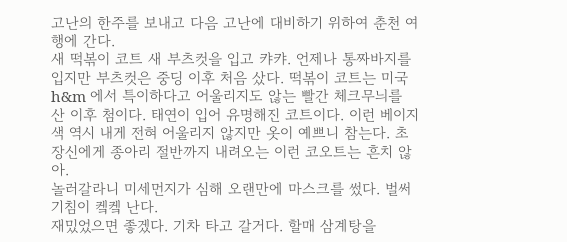고난의 한주를 보내고 다음 고난에 대비하기 위하여 춘천 여행에 간다.
새 떡볶이 코트 새 부츠컷을 입고 캬캬. 언제나 통짜바지를 입지만 부츠컷은 중딩 이후 처음 샀다. 떡볶이 코트는 미국 h&m 에서 특이하다고 어울리지도 않는 빨간 체크무늬를 산 이후 첨이다. 태연이 입어 유명해진 코트이다. 이런 베이지 색 역시 내게 전혀 어울리지 않지만 옷이 예쁘니 참는다. 초장신에게 종아리 절반까지 내려오는 이런 코오트는 흔치 않아.
놀러갈라니 미세먼지가 심해 오랜만에 마스크를 썼다. 벌써 기침이 켘켘 난다.
재밌었으면 좋겠다. 기차 타고 갈거다. 할매 삼계탕을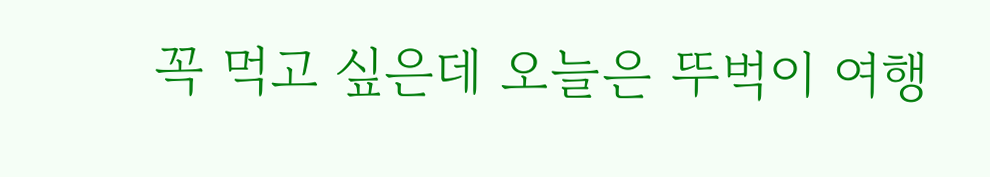꼭 먹고 싶은데 오늘은 뚜벅이 여행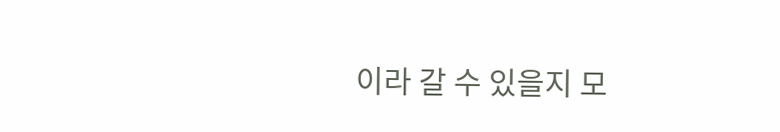이라 갈 수 있을지 모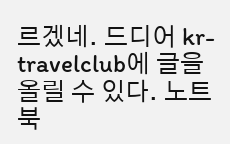르겠네. 드디어 kr-travelclub에 글을 올릴 수 있다. 노트북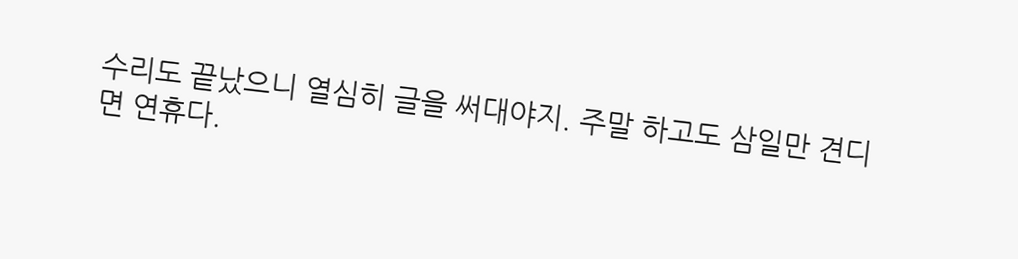수리도 끝났으니 열심히 글을 써대야지. 주말 하고도 삼일만 견디면 연휴다.